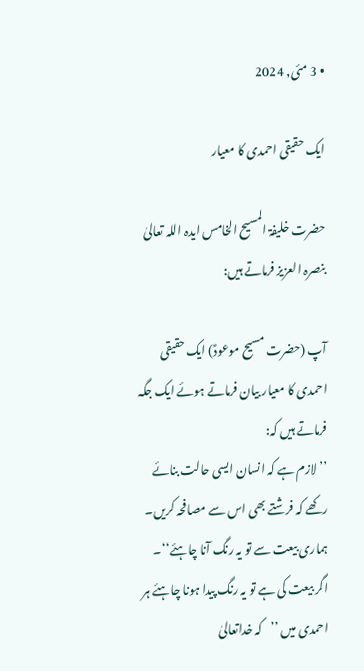• 3 مئی, 2024

ایک حقیقی احمدی کا معیار

حضرت خلیفۃ المسیح الخامس ایدہ اللہ تعالیٰ بنصرہ العزیز فرماتے ہیں:

آپ (حضرت مسیح موعودؑ) ایک حقیقی احمدی کا معیار بیان فرماتے ہوئے ایک جگہ فرماتے ہیں کہ:
’’لازم ہے کہ انسان ایسی حالت بنائے رکھے کہ فرشتے بھی اس سے مصافحہ کریں۔ ہماری بیعت سے تو یہ رنگ آنا چاہئے‘‘۔ اگر بیعت کی ہے تو یہ رنگ پیدا ہونا چاہئے ہر احمدی میں ’’کہ خداتعالیٰ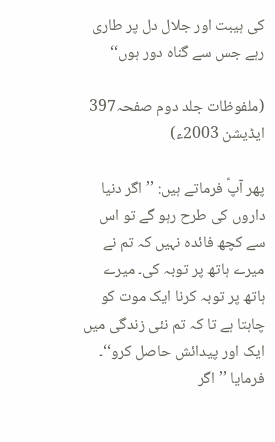کی ہیبت اور جلال دل پر طاری رہے جس سے گناہ دور ہوں‘‘

(ملفوظات جلد دوم صفحہ397 ایڈیشن 2003ء)

پھر آپؑ فرماتے ہیں: ’’اگر دنیا داروں کی طرح رہو گے تو اس سے کچھ فائدہ نہیں کہ تم نے میرے ہاتھ پر توبہ کی۔ میرے ہاتھ پر توبہ کرنا ایک موت کو چاہتا ہے تا کہ تم نئی زندگی میں ایک اور پیدائش حاصل کرو‘‘۔ فرمایا ’’اگر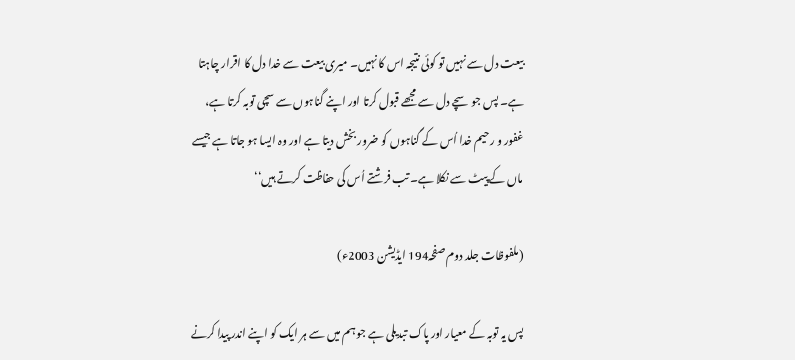بیعت دل سے نہیں تو کوئی نتیجہ اس کا نہیں۔ میری بیعت سے خدا دل کا اقرار چاہتا ہے۔ پس جو سچے دل سے مجھے قبول کرتا اور اپنے گناہوں سے سچی توبہ کرتا ہے، غفور و رحیم خدا اُس کے گناہوں کو ضرور بخش دیتا ہے اور وہ ایسا ہو جاتا ہے جیسے ماں کے پیٹ سے نکلا ہے۔ تب فرشتے اُس کی حفاظت کرتے ہیں‘‘

(ملفوظات جلد دوم صفحہ194 ایڈیشن 2003ء)

پس یہ توبہ کے معیار اور پاک تبدیلی ہے جو ہم میں سے ہر ایک کو اپنے اندر پیدا کرنے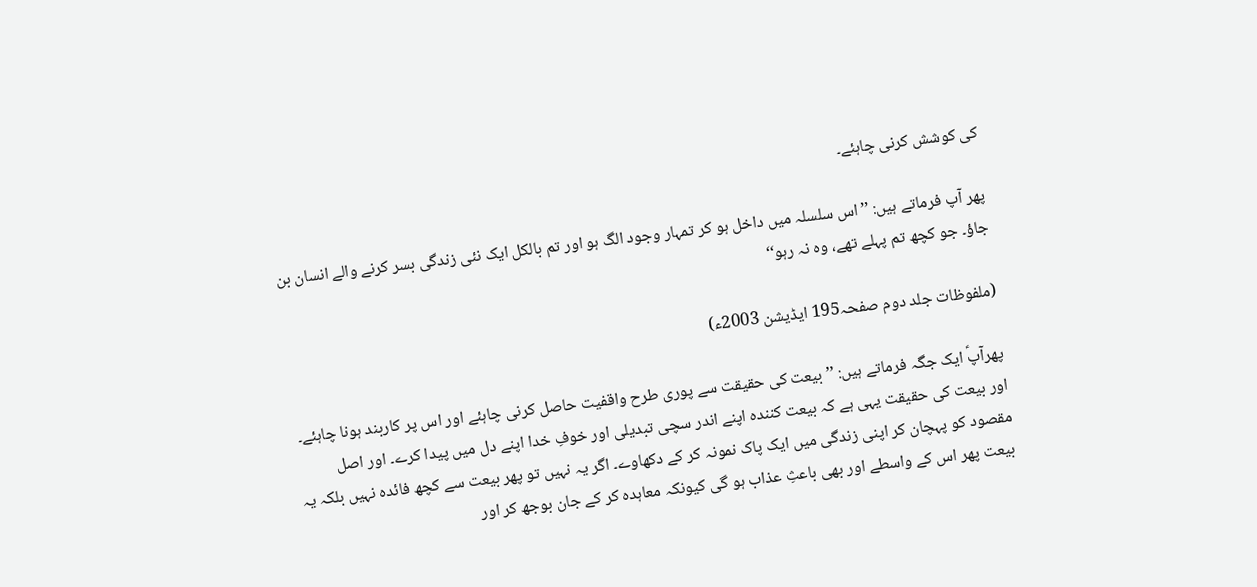کی کوشش کرنی چاہئے۔

پھر آپ فرماتے ہیں: ’’اس سلسلہ میں داخل ہو کر تمہار وجود الگ ہو اور تم بالکل ایک نئی زندگی بسر کرنے والے انسان بن جاؤ۔ جو کچھ تم پہلے تھے، وہ نہ رہو‘‘

(ملفوظات جلد دوم صفحہ195 ایڈیشن 2003ء)

پھرآپؑ ایک جگہ فرماتے ہیں: ’’بیعت کی حقیقت سے پوری طرح واقفیت حاصل کرنی چاہئے اور اس پر کاربند ہونا چاہئے۔ اور بیعت کی حقیقت یہی ہے کہ بیعت کنندہ اپنے اندر سچی تبدیلی اور خوفِ خدا اپنے دل میں پیدا کرے۔ اور اصل مقصود کو پہچان کر اپنی زندگی میں ایک پاک نمونہ کر کے دکھاوے۔ اگر یہ نہیں تو پھر بیعت سے کچھ فائدہ نہیں بلکہ یہ بیعت پھر اس کے واسطے اور بھی باعثِ عذاب ہو گی کیونکہ معاہدہ کر کے جان بوجھ کر اور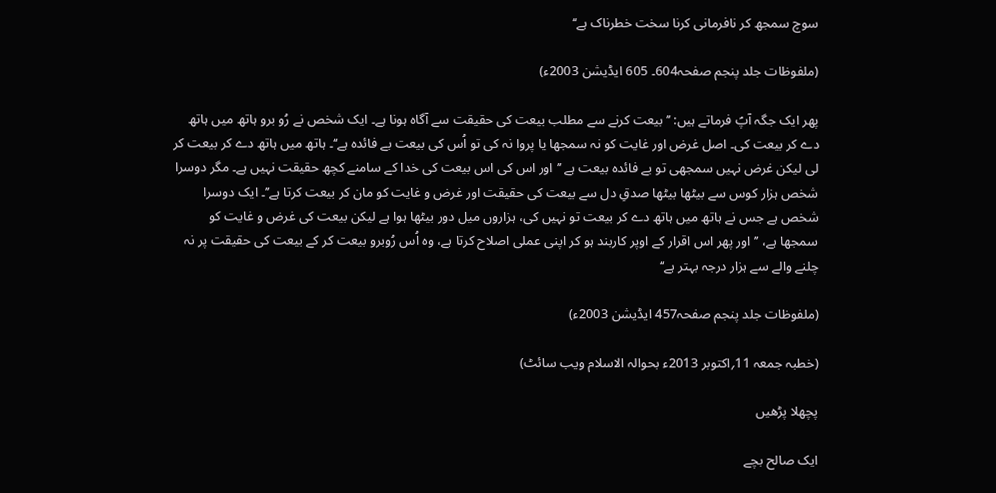سوچ سمجھ کر نافرمانی کرنا سخت خطرناک ہے‘‘

(ملفوظات جلد پنجم صفحہ604۔ 605 ایڈیشن 2003ء)

پھر ایک جگہ آپؑ فرماتے ہیں: ’’بیعت کرنے سے مطلب بیعت کی حقیقت سے آگاہ ہونا ہے۔ ایک شخص نے رُو برو ہاتھ میں ہاتھ دے کر بیعت کی۔ اصل غرض اور غایت کو نہ سمجھا یا پروا نہ کی تو اُس کی بیعت بے فائدہ ہے‘‘۔ ہاتھ میں ہاتھ دے کر بیعت کر لی لیکن غرض نہیں سمجھی تو بے فائدہ بیعت ہے ’’اور اس کی اس بیعت کی خدا کے سامنے کچھ حقیقت نہیں ہے۔ مگر دوسرا شخص ہزار کوس سے بیٹھا بیٹھا صدقِ دل سے بیعت کی حقیقت اور غرض و غایت کو مان کر بیعت کرتا ہے’’۔ ایک دوسرا شخص ہے جس نے ہاتھ میں ہاتھ دے کر بیعت تو نہیں کی، ہزاروں میل دور بیٹھا ہوا ہے لیکن بیعت کی غرض و غایت کو سمجھا ہے، ’’اور پھر اس اقرار کے اوپر کاربند ہو کر اپنی عملی اصلاح کرتا ہے، وہ اُس رُوبرو بیعت کر کے بیعت کی حقیقت پر نہ چلنے والے سے ہزار درجہ بہتر ہے‘‘

(ملفوظات جلد پنجم صفحہ457 ایڈیشن 2003ء)

(خطبہ جمعہ 11؍اکتوبر 2013ء بحوالہ الاسلام ویب سائٹ)

پچھلا پڑھیں

ایک صالح بچے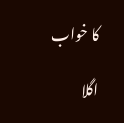کا خواب

اگلا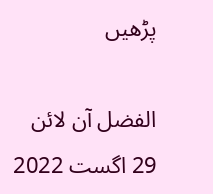پڑھیں

الفضل آن لائن 29 اگست 2022